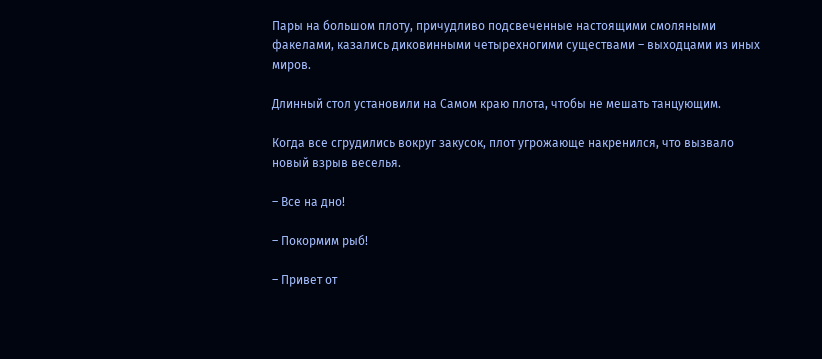Пары на большом плоту, причудливо подсвеченные настоящими смоляными факелами, казались диковинными четырехногими существами – выходцами из иных миров.

Длинный стол установили на Самом краю плота, чтобы не мешать танцующим.

Когда все сгрудились вокруг закусок, плот угрожающе накренился, что вызвало новый взрыв веселья.

– Все на дно!

– Покормим рыб!

– Привет от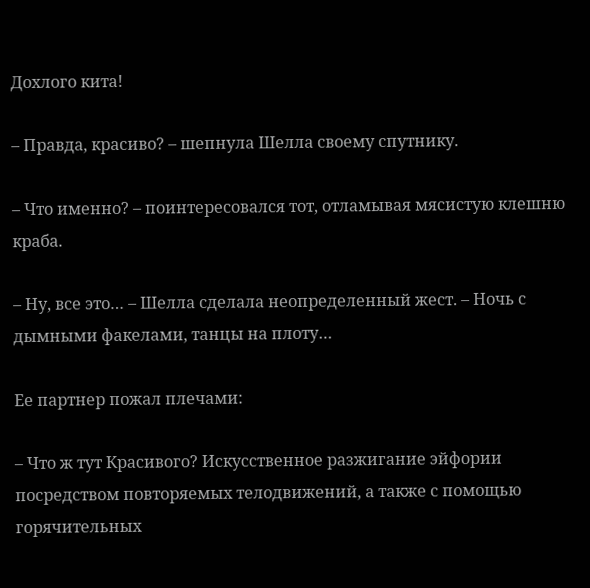Дохлого кита!

– Правда, красиво? – шепнула Шелла своему спутнику.

– Что именно? – поинтересовался тот, отламывая мясистую клешню краба.

– Ну, все это… – Шелла сделала неопределенный жест. – Ночь с дымными факелами, танцы на плоту…

Ее партнер пожал плечами:

– Что ж тут Красивого? Искусственное разжигание эйфории посредством повторяемых телодвижений, а также с помощью горячительных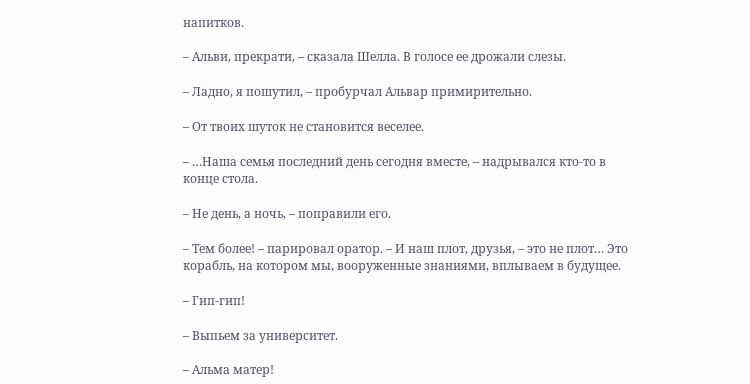напитков.

– Альви, прекрати, – сказала Шелла. В голосе ее дрожали слезы.

– Ладно, я пошутил, – пробурчал Альвар примирительно.

– От твоих шуток не становится веселее.

– …Наша семья последний день сегодня вместе, – надрывался кто-то в конце стола.

– Не день, а ночь, – поправили его.

– Тем более! – парировал оратор. – И наш плот, друзья, – это не плот… Это корабль, на котором мы, вооруженные знаниями, вплываем в будущее.

– Гип-гип!

– Выпьем за университет.

– Альма матер!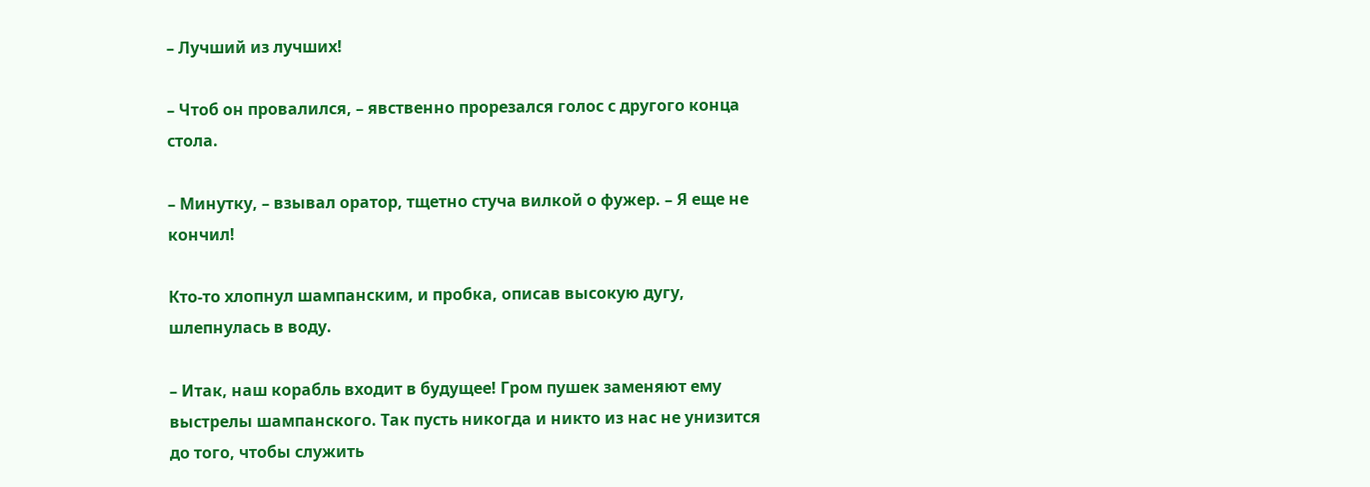– Лучший из лучших!

– Чтоб он провалился, – явственно прорезался голос с другого конца стола.

– Минутку, – взывал оратор, тщетно стуча вилкой о фужер. – Я еще не кончил!

Кто-то хлопнул шампанским, и пробка, описав высокую дугу, шлепнулась в воду.

– Итак, наш корабль входит в будущее! Гром пушек заменяют ему выстрелы шампанского. Так пусть никогда и никто из нас не унизится до того, чтобы служить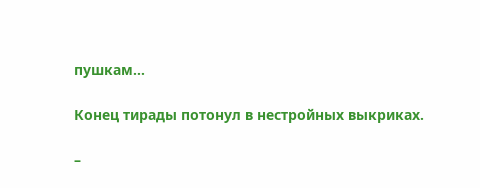пушкам…

Конец тирады потонул в нестройных выкриках.

–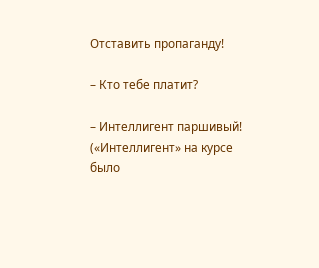Отставить пропаганду!

– Кто тебе платит?

– Интеллигент паршивый! («Интеллигент» на курсе было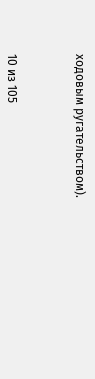ходовым ругательством).



10 из 105